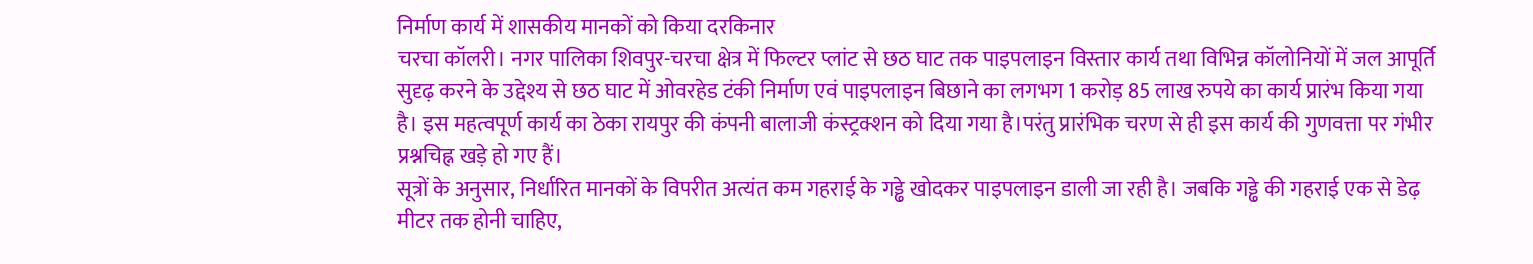निर्माण कार्य में शासकीय मानकों को किया दरकिनार
चरचा कॉलरी। नगर पालिका शिवपुर-चरचा क्षेत्र में फिल्टर प्लांट से छठ घाट तक पाइपलाइन विस्तार कार्य तथा विभिन्न कॉलोनियों में जल आपूर्ति सुदृढ़ करने के उद्देश्य से छठ घाट में ओवरहेड टंकी निर्माण एवं पाइपलाइन बिछाने का लगभग 1 करोड़ 85 लाख रुपये का कार्य प्रारंभ किया गया है। इस महत्वपूर्ण कार्य का ठेका रायपुर की कंपनी बालाजी कंस्ट्रक्शन को दिया गया है।परंतु प्रारंभिक चरण से ही इस कार्य की गुणवत्ता पर गंभीर प्रश्नचिह्न खड़े हो गए हैं।
सूत्रों के अनुसार, निर्धारित मानकों के विपरीत अत्यंत कम गहराई के गड्ढे खोदकर पाइपलाइन डाली जा रही है। जबकि गड्ढे की गहराई एक से डेढ़ मीटर तक होनी चाहिए,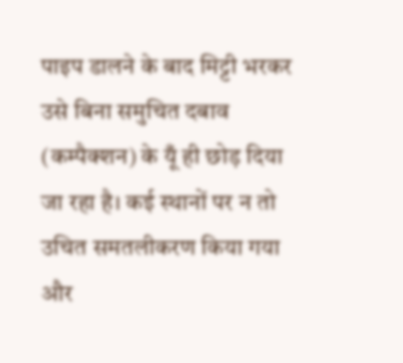पाइप डालने के बाद मिट्टी भरकर उसे बिना समुचित दबाव (कम्पैक्शन) के यूँ ही छोड़ दिया जा रहा है। कई स्थानों पर न तो उचित समतलीकरण किया गया और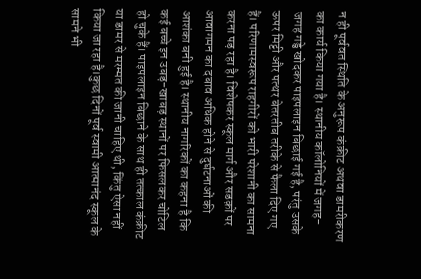न ही पूर्ववत स्थिति के अनुरूप कंक्रीट अथवा डामरीकरण का कार्य किया गया है। स्थानीय कॉलोनियों में जगह-जगह गड्ढे खोदकर पाइपलाइन बिछाई गई है, परंतु उसके ऊपर मिट्टी और पत्थर बेतरतीब तरीके से फैला दिए गए हैं। परिणामस्वरूप राहगीरों को भारी परेशानी का सामना करना पड़ रहा है। विशेषकर स्कूल मार्ग और सडक़ों पर आवागमन का दबाव अधिक होने से दुर्घटनाओं की आशंका बनी हुई है। स्थानीय नागरिकों का कहना है कि कई बच्चे इन उबड़-खाबड़ स्थानों पर फिसलकर चोटिल हो चुके हैं। पाइपलाइन बिछाने के साथ ही तत्काल कंक्रीट या डामर से मरम्मत की जानी चाहिए थी, किंतु ऐसा नहीं किया जा रहा है।कुछ दिनों पूर्व स्वामी आत्मानंद स्कूल के सामने भी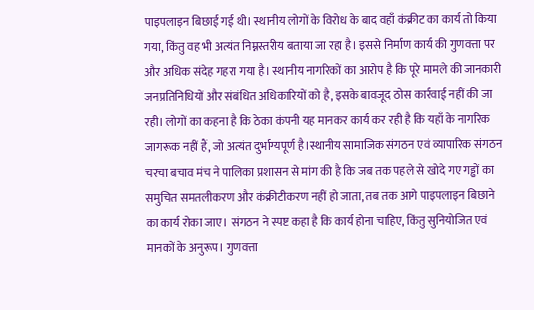पाइपलाइन बिछाई गई थी। स्थानीय लोगों के विरोध के बाद वहाँ कंक्रीट का कार्य तो किया गया, किंतु वह भी अत्यंत निम्नस्तरीय बताया जा रहा है। इससे निर्माण कार्य की गुणवत्ता पर और अधिक संदेह गहरा गया है। स्थानीय नागरिकों का आरोप है कि पूरे मामले की जानकारी जनप्रतिनिधियों और संबंधित अधिकारियों को है, इसके बावजूद ठोस कार्रवाई नहीं की जा रही। लोगों का कहना है कि ठेका कंपनी यह मानकर कार्य कर रही है कि यहाँ के नागरिक जागरूक नहीं हैं, जो अत्यंत दुर्भाग्यपूर्ण है।स्थानीय सामाजिक संगठन एवं व्यापारिक संगठन चरचा बचाव मंच ने पालिका प्रशासन से मांग की है कि जब तक पहले से खोदे गए गड्ढों का समुचित समतलीकरण और कंक्रीटीकरण नहीं हो जाता, तब तक आगे पाइपलाइन बिछाने का कार्य रोका जाए। संगठन ने स्पष्ट कहा है कि कार्य होना चाहिए, किंतु सुनियोजित एवं मानकों के अनुरूप। गुणवत्ता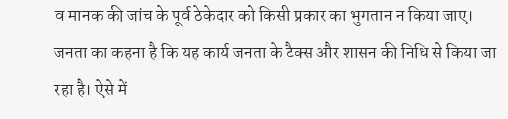व मानक की जांच के पूर्व ठेकेदार को किसी प्रकार का भुगतान न किया जाए। जनता का कहना है कि यह कार्य जनता के टैक्स और शासन की निधि से किया जा रहा है। ऐसे में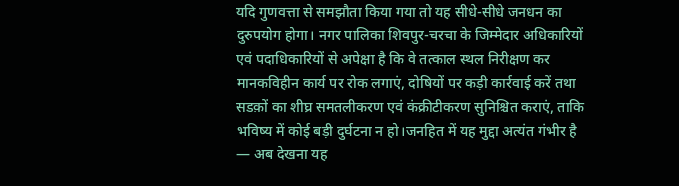यदि गुणवत्ता से समझौता किया गया तो यह सीधे-सीधे जनधन का दुरुपयोग होगा। नगर पालिका शिवपुर-चरचा के जिम्मेदार अधिकारियों एवं पदाधिकारियों से अपेक्षा है कि वे तत्काल स्थल निरीक्षण कर मानकविहीन कार्य पर रोक लगाएं, दोषियों पर कड़ी कार्रवाई करें तथा सडक़ों का शीघ्र समतलीकरण एवं कंक्रीटीकरण सुनिश्चित कराएं, ताकि भविष्य में कोई बड़ी दुर्घटना न हो।जनहित में यह मुद्दा अत्यंत गंभीर है — अब देखना यह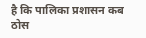है कि पालिका प्रशासन कब ठोस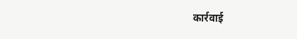कार्रवाई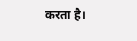करता है।